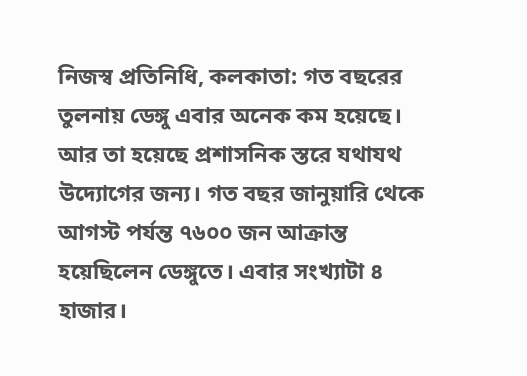নিজস্ব প্রতিনিধি, কলকাতা: গত বছরের তুলনায় ডেঙ্গু এবার অনেক কম হয়েছে। আর তা হয়েছে প্রশাসনিক স্তরে যথাযথ উদ্যোগের জন্য। গত বছর জানুয়ারি থেকে আগস্ট পর্যন্ত ৭৬০০ জন আক্রান্ত হয়েছিলেন ডেঙ্গুতে। এবার সংখ্যাটা ৪ হাজার।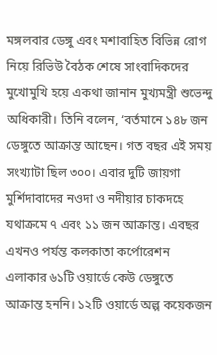মঙ্গলবার ডেঙ্গু এবং মশাবাহিত বিভিন্ন রোগ নিয়ে রিভিউ বৈঠক শেষে সাংবাদিকদের মুখোমুখি হয়ে একথা জানান মুখ্যমন্ত্রী শুভেন্দু অধিকারী। তিনি বলেন, ‘বর্তমানে ১৪৮ জন ডেঙ্গুতে আক্রান্ত আছেন। গত বছর এই সময় সংখ্যাটা ছিল ৩০০। এবার দুটি জায়গা মুর্শিদাবাদের নওদা ও নদীয়ার চাকদহে যথাক্রমে ৭ এবং ১১ জন আক্রান্ত। এবছর এখনও পর্যন্ত কলকাতা কর্পোরেশন এলাকার ৬১টি ওয়ার্ডে কেউ ডেঙ্গুতে আক্রান্ত হননি। ১২টি ওয়ার্ডে অল্প কয়েকজন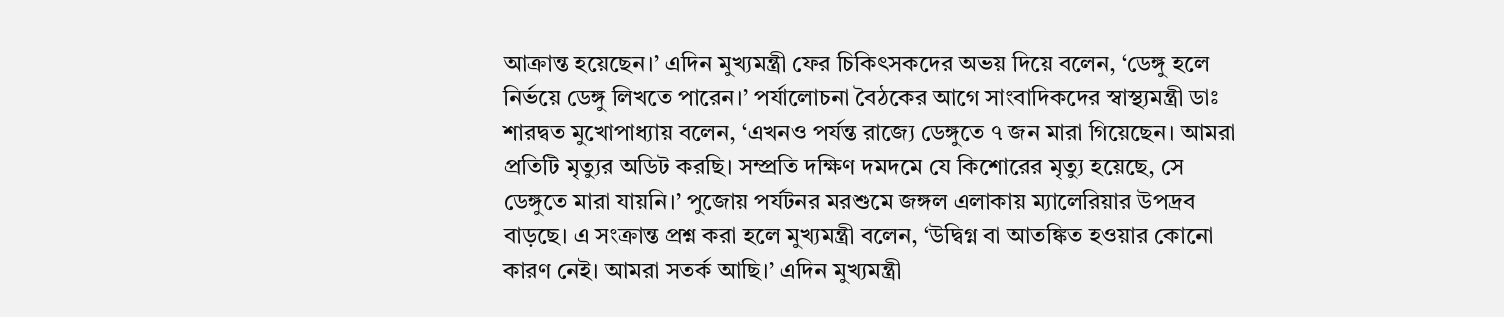আক্রান্ত হয়েছেন।’ এদিন মুখ্যমন্ত্রী ফের চিকিৎসকদের অভয় দিয়ে বলেন, ‘ডেঙ্গু হলে নির্ভয়ে ডেঙ্গু লিখতে পারেন।’ পর্যালোচনা বৈঠকের আগে সাংবাদিকদের স্বাস্থ্যমন্ত্রী ডাঃ শারদ্বত মুখোপাধ্যায় বলেন, ‘এখনও পর্যন্ত রাজ্যে ডেঙ্গুতে ৭ জন মারা গিয়েছেন। আমরা প্রতিটি মৃত্যুর অডিট করছি। সম্প্রতি দক্ষিণ দমদমে যে কিশোরের মৃত্যু হয়েছে, সে ডেঙ্গুতে মারা যায়নি।’ পুজোয় পর্যটনর মরশুমে জঙ্গল এলাকায় ম্যালেরিয়ার উপদ্রব বাড়ছে। এ সংক্রান্ত প্রশ্ন করা হলে মুখ্যমন্ত্রী বলেন, ‘উদ্বিগ্ন বা আতঙ্কিত হওয়ার কোনো কারণ নেই। আমরা সতর্ক আছি।’ এদিন মুখ্যমন্ত্রী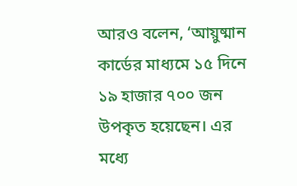আরও বলেন, ‘আয়ুষ্মান কার্ডের মাধ্যমে ১৫ দিনে ১৯ হাজার ৭০০ জন উপকৃত হয়েছেন। এর মধ্যে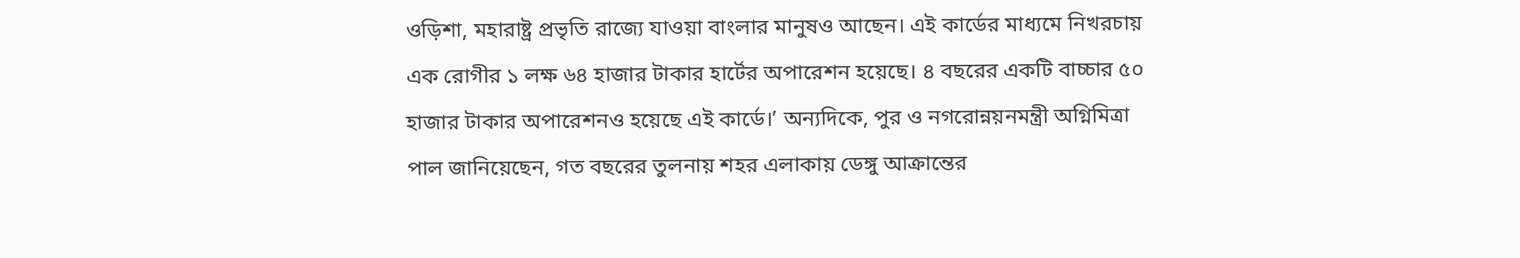ওড়িশা, মহারাষ্ট্র প্রভৃতি রাজ্যে যাওয়া বাংলার মানুষও আছেন। এই কার্ডের মাধ্যমে নিখরচায় এক রোগীর ১ লক্ষ ৬৪ হাজার টাকার হার্টের অপারেশন হয়েছে। ৪ বছরের একটি বাচ্চার ৫০ হাজার টাকার অপারেশনও হয়েছে এই কার্ডে।’ অন্যদিকে, পুর ও নগরোন্নয়নমন্ত্রী অগ্নিমিত্রা পাল জানিয়েছেন, গত বছরের তুলনায় শহর এলাকায় ডেঙ্গু আক্রান্তের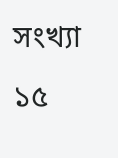সংখ্যা ১৫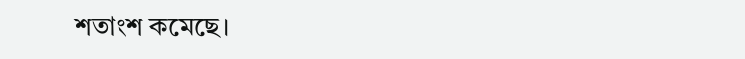শতাংশ কমেছে।